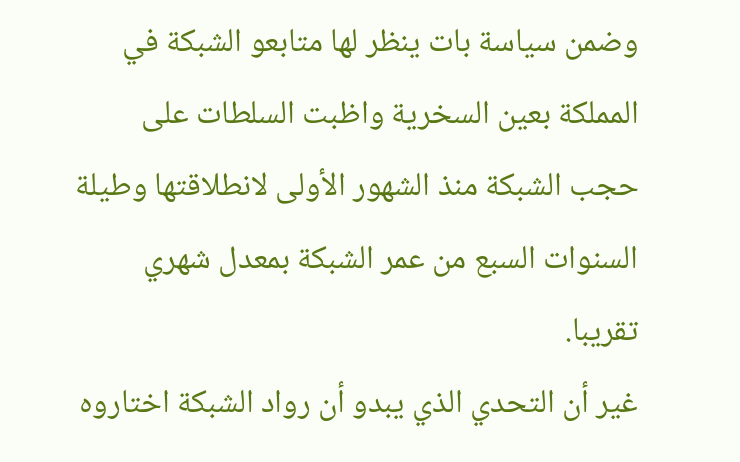وضمن سياسة بات ينظر لها متابعو الشبكة في المملكة بعين السخرية واظبت السلطات على حجب الشبكة منذ الشهور الأولى لانطلاقتها وطيلة السنوات السبع من عمر الشبكة بمعدل شهري تقريبا.
غير أن التحدي الذي يبدو أن رواد الشبكة اختاروه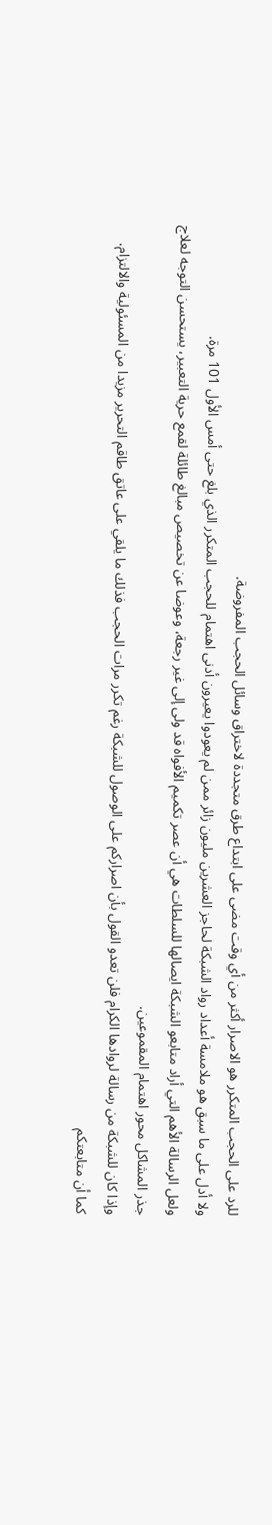للرد على الحجب المتكرر هو الاصرار أكثر من أي وقت مضى على ابتداع طرق متجددة لاختراق وسائل الحجب المفروضة.
ولا أدل على ما سبق هو ملامسة أعداد رواد الشبكة لحاجز العشرين مليون زائر ممن لم يعودوا يعيرون أدنى اهتمام للحجب المتكرر الذي بلغ حتى أمس الأول 101 مرة.
ولعل الرسالة الأهم التي أراد متابعو الشبكة ايصالها للسلطات هي أن عصر تكميم الأفواه قد ولى إلى غير رجعة، وعوضا عن تخصيص مبالغ طائلة لقمع حرية التعبير، يستحسن التوجه لعلاج جذر المشاكل محور اهتمام المقموعين.
وإذا كان للشبكة من رسالة لروادها الكرام فلن تعدو القول بأن اصراركم على الوصول للشبكة رغم تكرر مرات الحجب فذلك ما يلقي على عاتق طاقم التحرير مزيدا من المسئولية والالتزام.
كما أن متابعتكم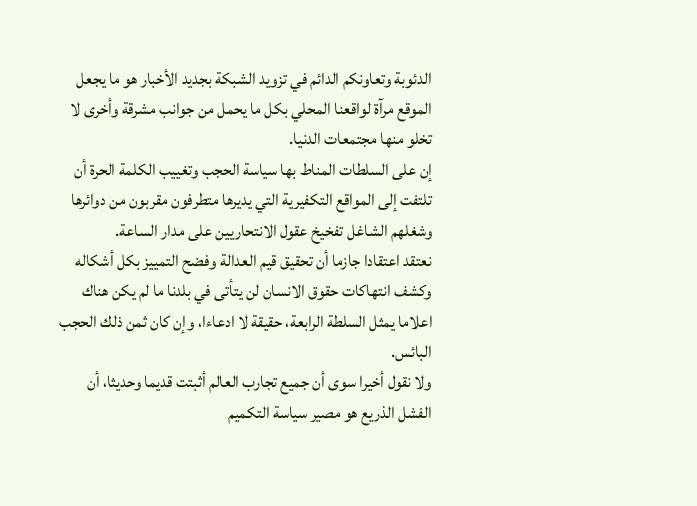الدئوبة وتعاونكم الدائم في تزويد الشبكة بجديد الأخبار هو ما يجعل الموقع مرآة لواقعنا المحلي بكل ما يحمل من جوانب مشرقة وأخرى لا تخلو منها مجتمعات الدنيا.
إن على السلطات المناط بها سياسة الحجب وتغييب الكلمة الحرة أن تلتفت إلى المواقع التكفيرية التي يديرها متطرفون مقربون من دوائرها وشغلهم الشاغل تفخيخ عقول الانتحاريين على مدار الساعة.
نعتقد اعتقادا جازما أن تحقيق قيم العدالة وفضح التمييز بكل أشكاله وكشف انتهاكات حقوق الانسان لن يتأتى في بلدنا ما لم يكن هناك اعلاما يمثل السلطة الرابعة، حقيقة لا ادعاءا، وإن كان ثمن ذلك الحجب البائس.
ولا نقول أخيرا سوى أن جميع تجارب العالم أثبتت قديما وحديثا، أن الفشل الذريع هو مصير سياسة التكميم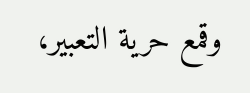وقمع حرية التعبير،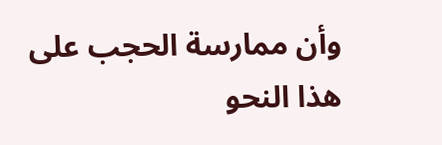وأن ممارسة الحجب على هذا النحو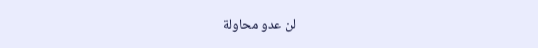لن عدو محاولة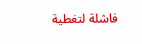فاشلة لتغطية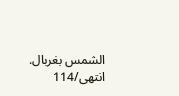الشمس بغربال.
انتهى/114